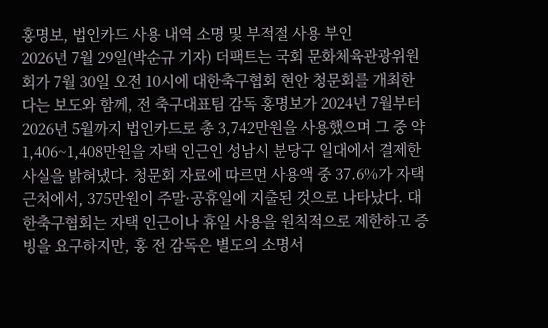홍명보, 법인카드 사용 내역 소명 및 부적절 사용 부인
2026년 7월 29일(박순규 기자) 더팩트는 국회 문화체육관광위원회가 7월 30일 오전 10시에 대한축구협회 현안 청문회를 개최한다는 보도와 함께, 전 축구대표팀 감독 홍명보가 2024년 7월부터 2026년 5월까지 법인카드로 총 3,742만원을 사용했으며 그 중 약 1,406~1,408만원을 자택 인근인 성남시 분당구 일대에서 결제한 사실을 밝혀냈다. 청문회 자료에 따르면 사용액 중 37.6%가 자택 근처에서, 375만원이 주말·공휴일에 지출된 것으로 나타났다. 대한축구협회는 자택 인근이나 휴일 사용을 원칙적으로 제한하고 증빙을 요구하지만, 홍 전 감독은 별도의 소명서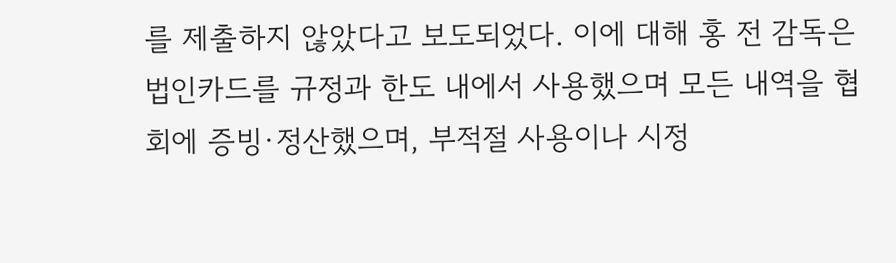를 제출하지 않았다고 보도되었다. 이에 대해 홍 전 감독은 법인카드를 규정과 한도 내에서 사용했으며 모든 내역을 협회에 증빙·정산했으며, 부적절 사용이나 시정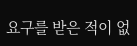요구를 받은 적이 없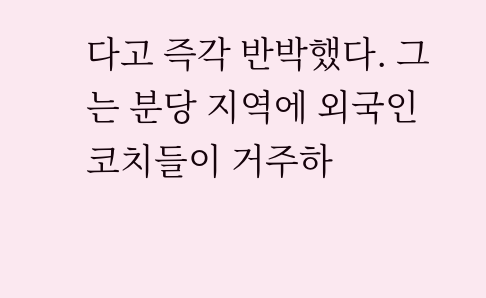다고 즉각 반박했다. 그는 분당 지역에 외국인 코치들이 거주하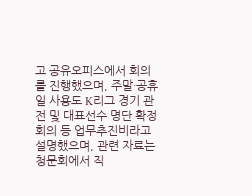고 공유오피스에서 회의를 진행했으며, 주말·공휴일 사용도 K리그 경기 관전 및 대표선수 명단 확정 회의 등 업무추진비라고 설명했으며, 관련 자료는 청문회에서 직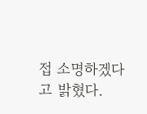접 소명하겠다고 밝혔다.